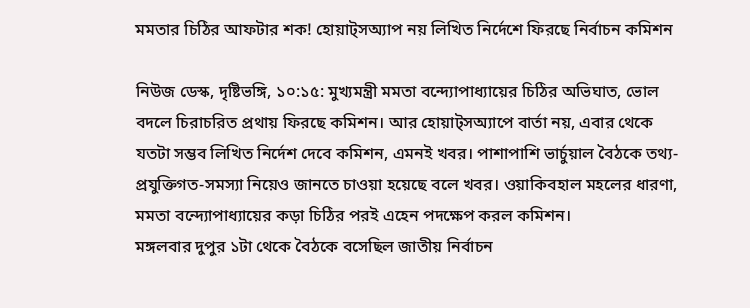মমতার চিঠির আফটার শক! হোয়াট্সঅ্যাপ নয় লিখিত নির্দেশে ফিরছে নির্বাচন কমিশন

নিউজ ডেস্ক, দৃষ্টিভঙ্গি, ১০:১৫: মুখ্যমন্ত্রী মমতা বন্দ্যোপাধ্যায়ের চিঠির অভিঘাত, ভোল বদলে চিরাচরিত প্রথায় ফিরছে কমিশন। আর হোয়াট্সঅ্যাপে বার্তা নয়, এবার থেকে যতটা সম্ভব লিখিত নির্দেশ দেবে কমিশন, এমনই খবর। পাশাপাশি ভার্চুয়াল বৈঠকে তথ্য-প্রযুক্তিগত-সমস্যা নিয়েও জানতে চাওয়া হয়েছে বলে খবর। ওয়াকিবহাল মহলের ধারণা, মমতা বন্দ্যোপাধ্যায়ের কড়া চিঠির পরই এহেন পদক্ষেপ করল কমিশন।
মঙ্গলবার দুপুর ১টা থেকে বৈঠকে বসেছিল জাতীয় নির্বাচন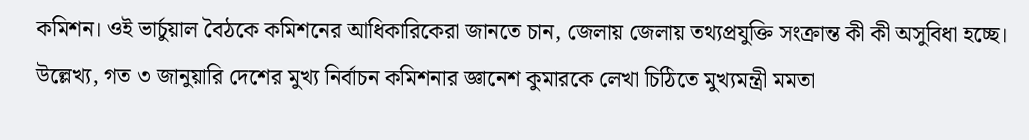কমিশন। ওই ভার্চুয়াল বৈঠকে কমিশনের আধিকারিকেরা জানতে চান, জেলায় জেলায় তথ্যপ্রযুক্তি সংক্রান্ত কী কী অসুবিধা হচ্ছে।
উল্লেখ্য, গত ৩ জানুয়ারি দেশের মুখ্য নির্বাচন কমিশনার জ্ঞানেশ কুমারকে লেখা চিঠিতে মুখ্যমন্ত্রী মমতা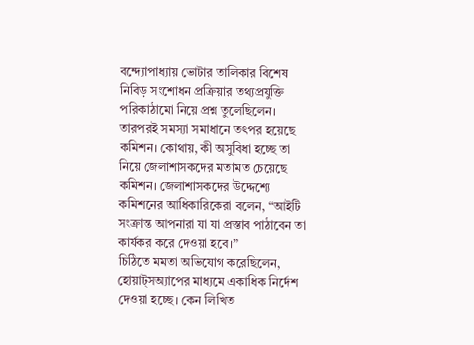বন্দ্যোপাধ্যায় ভোটার তালিকার বিশেষ নিবিড় সংশোধন প্রক্রিয়ার তথ্যপ্রযুক্তি পরিকাঠামো নিয়ে প্রশ্ন তুলেছিলেন। তারপরই সমস্যা সমাধানে তৎপর হয়েছে কমিশন। কোথায়, কী অসুবিধা হচ্ছে তা নিয়ে জেলাশাসকদের মতামত চেয়েছে কমিশন। জেলাশাসকদের উদ্দেশ্যে কমিশনের আধিকারিকেরা বলেন, “আইটি সংক্রান্ত আপনারা যা যা প্রস্তাব পাঠাবেন তা কার্যকর করে দেওয়া হবে।”
চিঠিতে মমতা অভিযোগ করেছিলেন, হোয়াট্সঅ্যাপের মাধ্যমে একাধিক নির্দেশ দেওয়া হচ্ছে। কেন লিখিত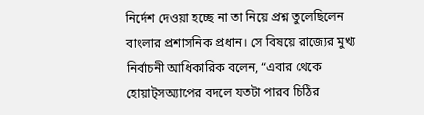নির্দেশ দেওয়া হচ্ছে না তা নিয়ে প্রশ্ন তুলেছিলেন বাংলার প্রশাসনিক প্রধান। সে বিষয়ে রাজ্যের মুখ্য নির্বাচনী আধিকারিক বলেন, “এবার থেকে হোয়াট্সঅ্যাপের বদলে যতটা পারব চিঠির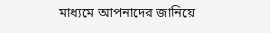মাধ্যমে আপনাদের জানিয়ে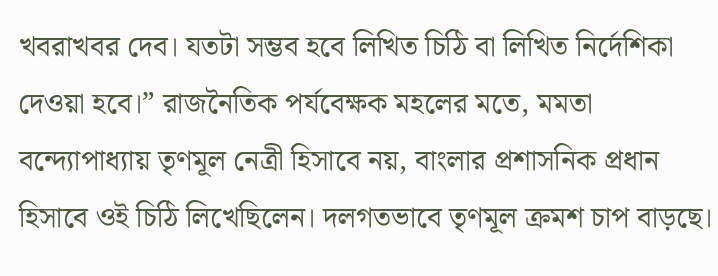খবরাখবর দেব। যতটা সম্ভব হবে লিখিত চিঠি বা লিখিত নির্দেশিকা দেওয়া হবে।” রাজনৈতিক পর্যবেক্ষক মহলের মতে, মমতা বন্দ্যোপাধ্যায় তৃণমূল নেত্রী হিসাবে নয়, বাংলার প্রশাসনিক প্রধান হিসাবে ওই চিঠি লিখেছিলেন। দলগতভাবে তৃণমূল ক্রমশ চাপ বাড়ছে।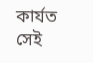কার্যত সেই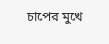চাপের মুখে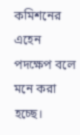কমিশনের এহেন পদক্ষেপ বলে মনে করা হচ্ছে।